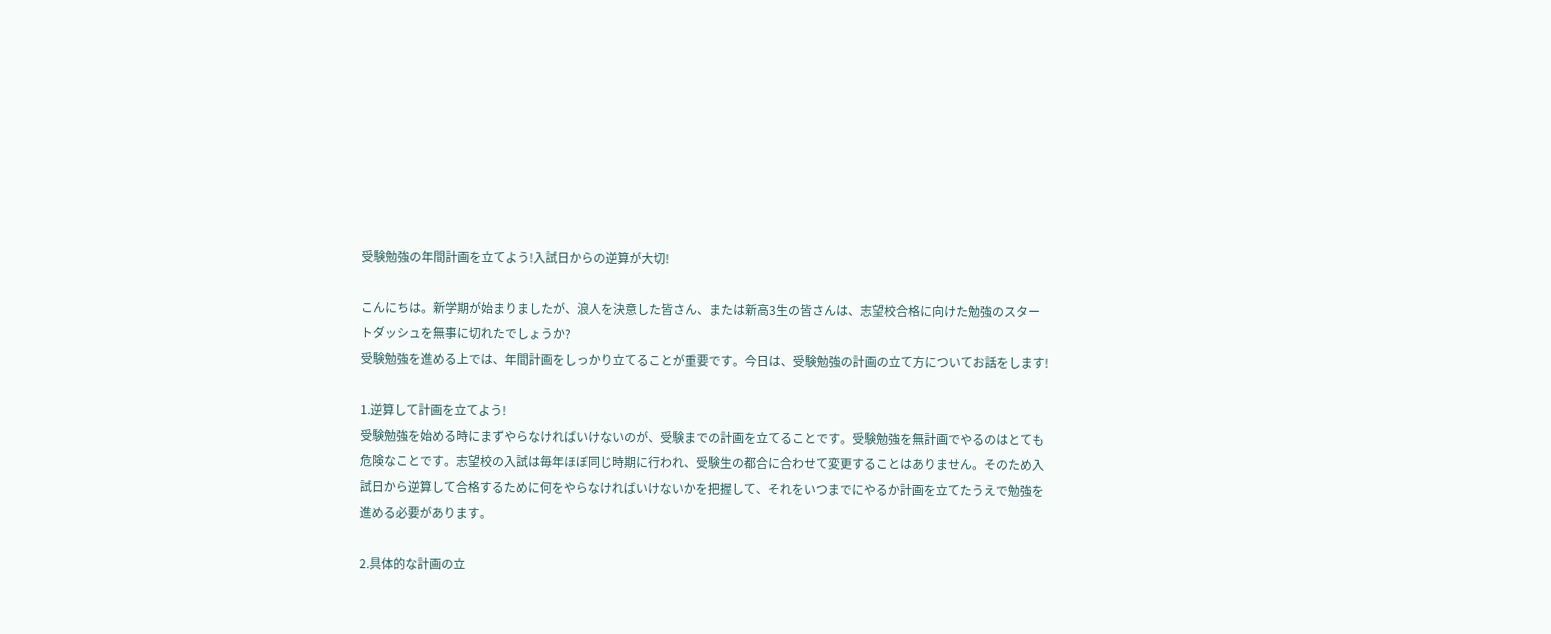受験勉強の年間計画を立てよう!入試日からの逆算が大切!

こんにちは。新学期が始まりましたが、浪人を決意した皆さん、または新高3生の皆さんは、志望校合格に向けた勉強のスタートダッシュを無事に切れたでしょうか?
受験勉強を進める上では、年間計画をしっかり立てることが重要です。今日は、受験勉強の計画の立て方についてお話をします!

1.逆算して計画を立てよう!
受験勉強を始める時にまずやらなければいけないのが、受験までの計画を立てることです。受験勉強を無計画でやるのはとても危険なことです。志望校の入試は毎年ほぼ同じ時期に行われ、受験生の都合に合わせて変更することはありません。そのため入試日から逆算して合格するために何をやらなければいけないかを把握して、それをいつまでにやるか計画を立てたうえで勉強を進める必要があります。

2.具体的な計画の立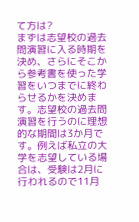て方は?
まずは志望校の過去問演習に入る時期を決め、さらにそこから参考書を使った学習をいつまでに終わらせるかを決めます。志望校の過去問演習を行うのに理想的な期間は3か月です。例えば私立の大学を志望している場合は、受験は2月に行われるので11月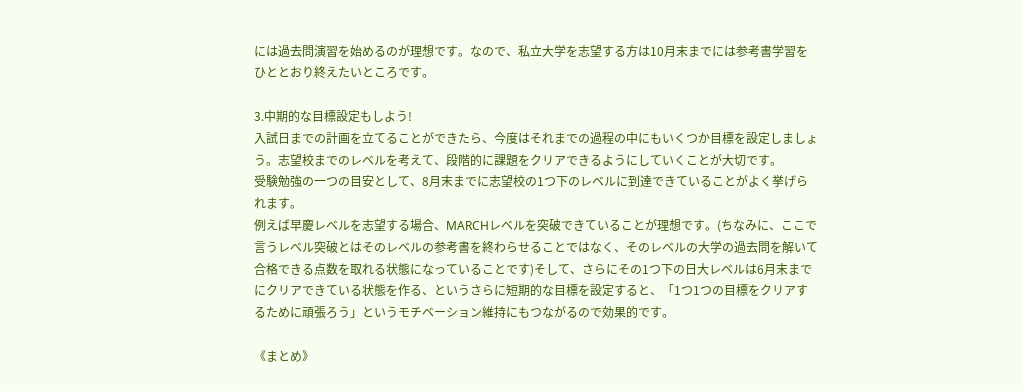には過去問演習を始めるのが理想です。なので、私立大学を志望する方は10月末までには参考書学習をひととおり終えたいところです。

3.中期的な目標設定もしよう!
入試日までの計画を立てることができたら、今度はそれまでの過程の中にもいくつか目標を設定しましょう。志望校までのレベルを考えて、段階的に課題をクリアできるようにしていくことが大切です。
受験勉強の一つの目安として、8月末までに志望校の1つ下のレベルに到達できていることがよく挙げられます。
例えば早慶レベルを志望する場合、MARCHレベルを突破できていることが理想です。(ちなみに、ここで言うレベル突破とはそのレベルの参考書を終わらせることではなく、そのレベルの大学の過去問を解いて合格できる点数を取れる状態になっていることです)そして、さらにその1つ下の日大レベルは6月末までにクリアできている状態を作る、というさらに短期的な目標を設定すると、「1つ1つの目標をクリアするために頑張ろう」というモチベーション維持にもつながるので効果的です。

《まとめ》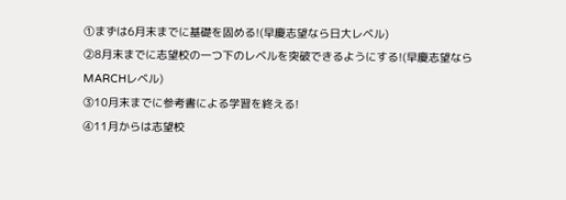①まずは6月末までに基礎を固める!(早慶志望なら日大レベル)
②8月末までに志望校の一つ下のレベルを突破できるようにする!(早慶志望ならMARCHレベル)
③10月末までに参考書による学習を終える!
④11月からは志望校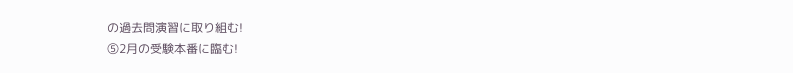の過去問演習に取り組む!
⑤2月の受験本番に臨む!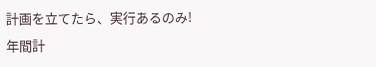計画を立てたら、実行あるのみ!
年間計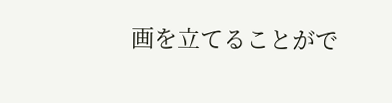画を立てることがで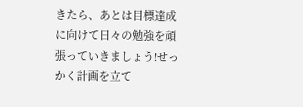きたら、あとは目標達成に向けて日々の勉強を頑張っていきましょう!せっかく計画を立て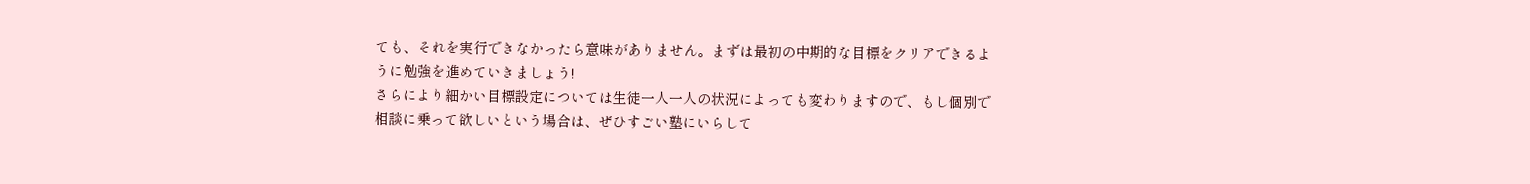ても、それを実行できなかったら意味がありません。まずは最初の中期的な目標をクリアできるように勉強を進めていきましょう!
さらにより細かい目標設定については生徒一人一人の状況によっても変わりますので、もし個別で相談に乗って欲しいという場合は、ぜひすごい塾にいらして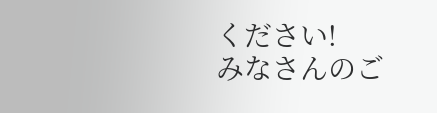ください!
みなさんのご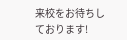来校をお待ちしております!